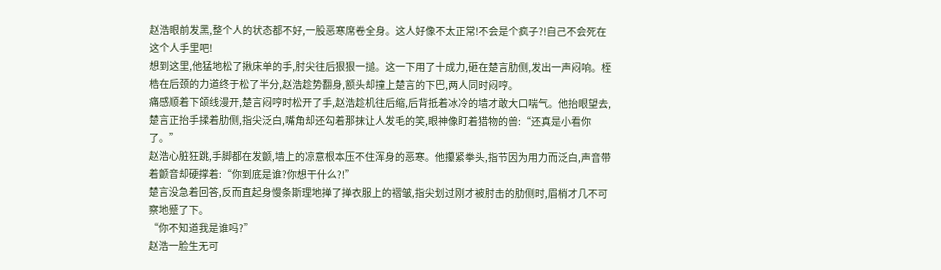赵浩眼前发黑,整个人的状态都不好,一股恶寒席卷全身。这人好像不太正常!不会是个疯子?!自己不会死在这个人手里吧!
想到这里,他猛地松了揪床单的手,肘尖往后狠狠一搥。这一下用了十成力,砸在楚言肋侧,发出一声闷响。桎梏在后颈的力道终于松了半分,赵浩趁势翻身,额头却撞上楚言的下巴,两人同时闷哼。
痛感顺着下颌线漫开,楚言闷哼时松开了手,赵浩趁机往后缩,后背抵着冰冷的墙才敢大口喘气。他抬眼望去,楚言正抬手揉着肋侧,指尖泛白,嘴角却还勾着那抹让人发毛的笑,眼神像盯着猎物的兽:“还真是小看你了。”
赵浩心脏狂跳,手脚都在发颤,墙上的凉意根本压不住浑身的恶寒。他攥紧拳头,指节因为用力而泛白,声音带着颤音却硬撑着:“你到底是谁?你想干什么?!”
楚言没急着回答,反而直起身慢条斯理地掸了掸衣服上的褶皱,指尖划过刚才被肘击的肋侧时,眉梢才几不可察地蹙了下。
“你不知道我是谁吗?”
赵浩一脸生无可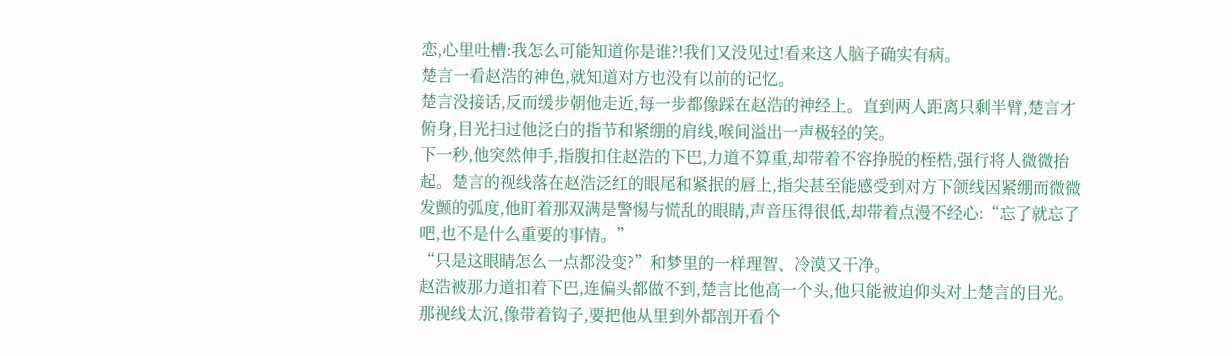恋,心里吐槽:我怎么可能知道你是谁?!我们又没见过!看来这人脑子确实有病。
楚言一看赵浩的神色,就知道对方也没有以前的记忆。
楚言没接话,反而缓步朝他走近,每一步都像踩在赵浩的神经上。直到两人距离只剩半臂,楚言才俯身,目光扫过他泛白的指节和紧绷的肩线,喉间溢出一声极轻的笑。
下一秒,他突然伸手,指腹扣住赵浩的下巴,力道不算重,却带着不容挣脱的桎梏,强行将人微微抬起。楚言的视线落在赵浩泛红的眼尾和紧抿的唇上,指尖甚至能感受到对方下颌线因紧绷而微微发颤的弧度,他盯着那双满是警惕与慌乱的眼睛,声音压得很低,却带着点漫不经心:“忘了就忘了吧,也不是什么重要的事情。”
“只是这眼睛怎么一点都没变?”和梦里的一样理智、冷漠又干净。
赵浩被那力道扣着下巴,连偏头都做不到,楚言比他高一个头,他只能被迫仰头对上楚言的目光。那视线太沉,像带着钩子,要把他从里到外都剖开看个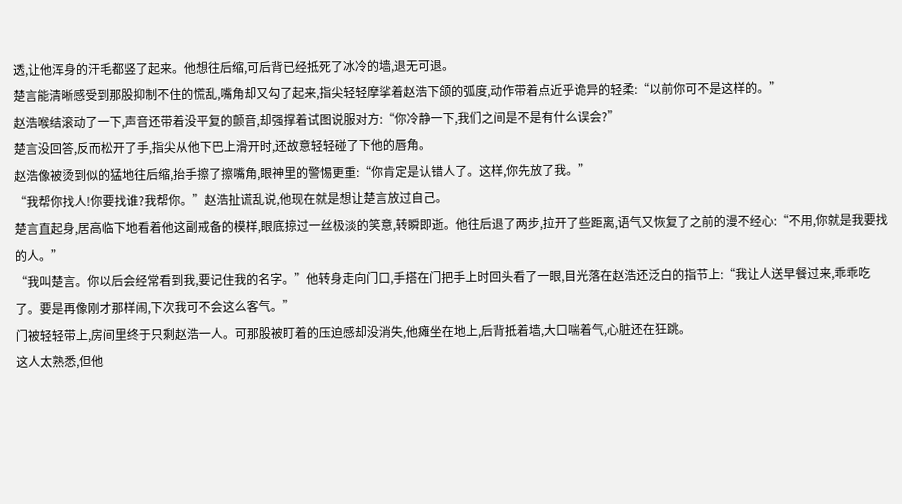透,让他浑身的汗毛都竖了起来。他想往后缩,可后背已经抵死了冰冷的墙,退无可退。
楚言能清晰感受到那股抑制不住的慌乱,嘴角却又勾了起来,指尖轻轻摩挲着赵浩下颌的弧度,动作带着点近乎诡异的轻柔:“以前你可不是这样的。”
赵浩喉结滚动了一下,声音还带着没平复的颤音,却强撑着试图说服对方:“你冷静一下,我们之间是不是有什么误会?”
楚言没回答,反而松开了手,指尖从他下巴上滑开时,还故意轻轻碰了下他的唇角。
赵浩像被烫到似的猛地往后缩,抬手擦了擦嘴角,眼神里的警惕更重:“你肯定是认错人了。这样,你先放了我。”
“我帮你找人!你要找谁?我帮你。”赵浩扯谎乱说,他现在就是想让楚言放过自己。
楚言直起身,居高临下地看着他这副戒备的模样,眼底掠过一丝极淡的笑意,转瞬即逝。他往后退了两步,拉开了些距离,语气又恢复了之前的漫不经心:“不用,你就是我要找的人。”
“我叫楚言。你以后会经常看到我,要记住我的名字。”他转身走向门口,手搭在门把手上时回头看了一眼,目光落在赵浩还泛白的指节上:“我让人送早餐过来,乖乖吃了。要是再像刚才那样闹,下次我可不会这么客气。”
门被轻轻带上,房间里终于只剩赵浩一人。可那股被盯着的压迫感却没消失,他瘫坐在地上,后背抵着墙,大口喘着气,心脏还在狂跳。
这人太熟悉,但他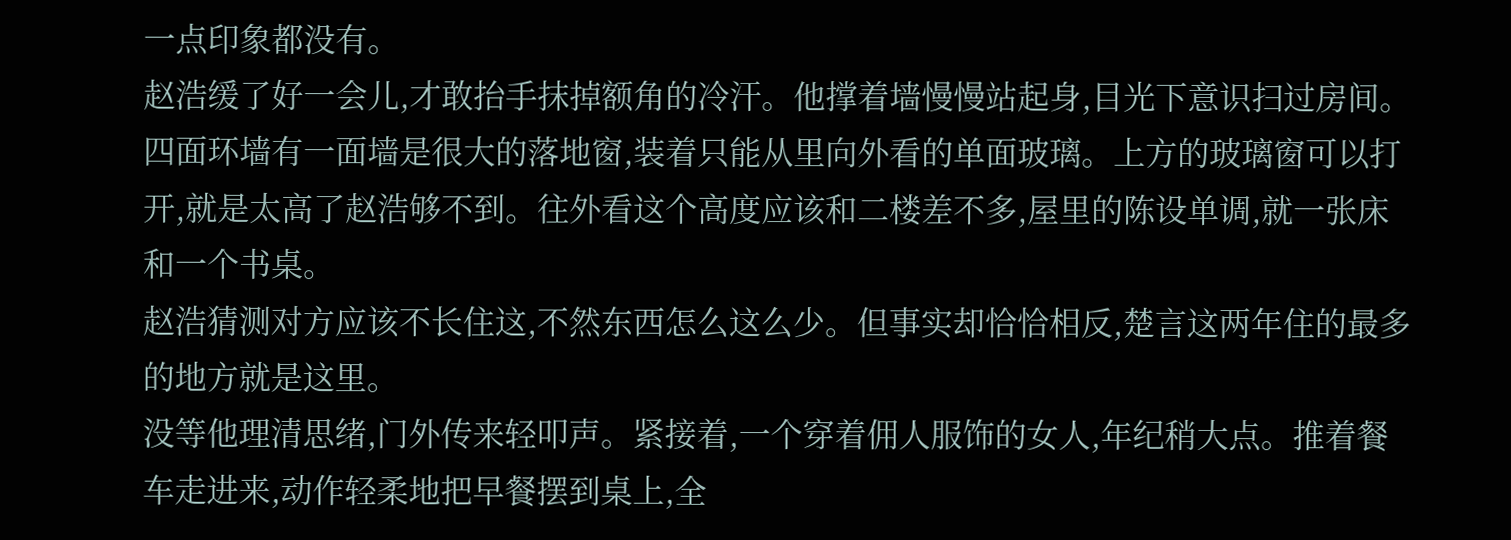一点印象都没有。
赵浩缓了好一会儿,才敢抬手抹掉额角的冷汗。他撑着墙慢慢站起身,目光下意识扫过房间。四面环墙有一面墙是很大的落地窗,装着只能从里向外看的单面玻璃。上方的玻璃窗可以打开,就是太高了赵浩够不到。往外看这个高度应该和二楼差不多,屋里的陈设单调,就一张床和一个书桌。
赵浩猜测对方应该不长住这,不然东西怎么这么少。但事实却恰恰相反,楚言这两年住的最多的地方就是这里。
没等他理清思绪,门外传来轻叩声。紧接着,一个穿着佣人服饰的女人,年纪稍大点。推着餐车走进来,动作轻柔地把早餐摆到桌上,全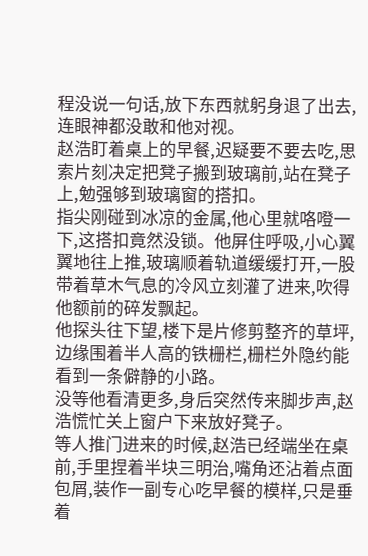程没说一句话,放下东西就躬身退了出去,连眼神都没敢和他对视。
赵浩盯着桌上的早餐,迟疑要不要去吃,思索片刻决定把凳子搬到玻璃前,站在凳子上,勉强够到玻璃窗的搭扣。
指尖刚碰到冰凉的金属,他心里就咯噔一下,这搭扣竟然没锁。他屏住呼吸,小心翼翼地往上推,玻璃顺着轨道缓缓打开,一股带着草木气息的冷风立刻灌了进来,吹得他额前的碎发飘起。
他探头往下望,楼下是片修剪整齐的草坪,边缘围着半人高的铁栅栏,栅栏外隐约能看到一条僻静的小路。
没等他看清更多,身后突然传来脚步声,赵浩慌忙关上窗户下来放好凳子。
等人推门进来的时候,赵浩已经端坐在桌前,手里捏着半块三明治,嘴角还沾着点面包屑,装作一副专心吃早餐的模样,只是垂着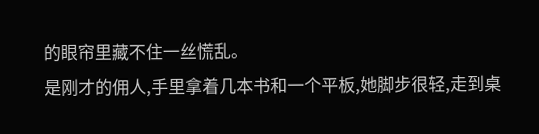的眼帘里藏不住一丝慌乱。
是刚才的佣人,手里拿着几本书和一个平板,她脚步很轻,走到桌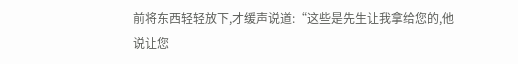前将东西轻轻放下,才缓声说道:“这些是先生让我拿给您的,他说让您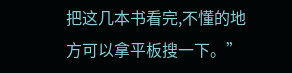把这几本书看完,不懂的地方可以拿平板搜一下。”